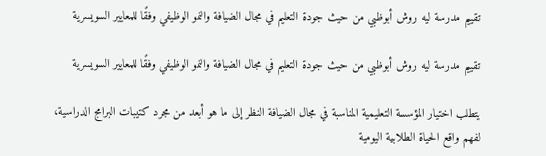تقييم مدرسة ليه روش أبوظبي من حيث جودة التعليم في مجال الضيافة والنمو الوظيفي وفقًا للمعايير السويسرية

تقييم مدرسة ليه روش أبوظبي من حيث جودة التعليم في مجال الضيافة والنمو الوظيفي وفقًا للمعايير السويسرية

يتطلب اختيار المؤسسة التعليمية المناسبة في مجال الضيافة النظر إلى ما هو أبعد من مجرد كتيبات البرامج الدراسية، لفهم واقع الحياة الطلابية اليومية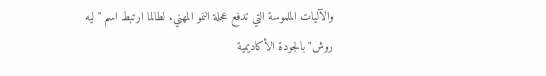والآليات الملموسة التي تدفع عجلة النمو المهني. لطالما ارتبط اسم "ليه روش" بالجودة الأكاديمية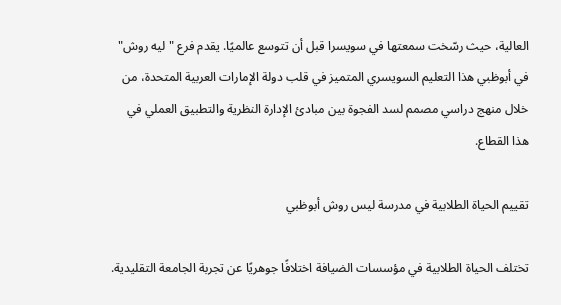العالية، حيث رسّخت سمعتها في سويسرا قبل أن تتوسع عالميًا. يقدم فرع "ليه روش" في أبوظبي هذا التعليم السويسري المتميز في قلب دولة الإمارات العربية المتحدة، من خلال منهج دراسي مصمم لسد الفجوة بين مبادئ الإدارة النظرية والتطبيق العملي في هذا القطاع.

تقييم الحياة الطلابية في مدرسة ليس روش أبوظبي

تختلف الحياة الطلابية في مؤسسات الضيافة اختلافًا جوهريًا عن تجربة الجامعة التقليدية.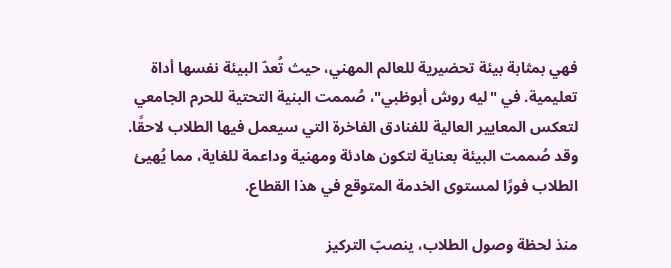فهي بمثابة بيئة تحضيرية للعالم المهني، حيث تُعدّ البيئة نفسها أداة تعليمية. في "ليه روش أبوظبي"، صُممت البنية التحتية للحرم الجامعي لتعكس المعايير العالية للفنادق الفاخرة التي سيعمل فيها الطلاب لاحقًا. وقد صُممت البيئة بعناية لتكون هادئة ومهنية وداعمة للغاية، مما يُهيئ الطلاب فورًا لمستوى الخدمة المتوقع في هذا القطاع.

منذ لحظة وصول الطلاب، ينصبّ التركيز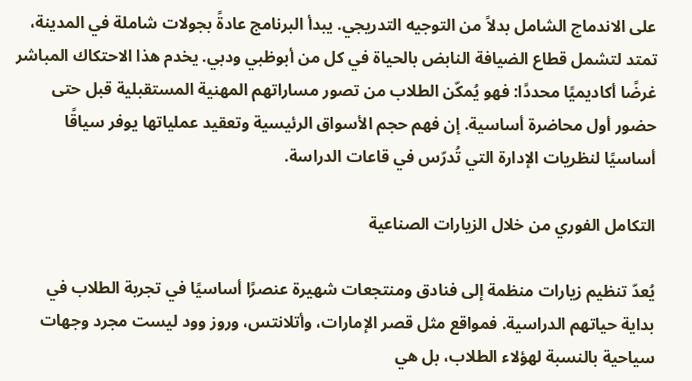على الاندماج الشامل بدلاً من التوجيه التدريجي. يبدأ البرنامج عادةً بجولات شاملة في المدينة، تمتد لتشمل قطاع الضيافة النابض بالحياة في كل من أبوظبي ودبي. يخدم هذا الاحتكاك المباشر غرضًا أكاديميًا محددًا: فهو يُمكّن الطلاب من تصور مساراتهم المهنية المستقبلية قبل حتى حضور أول محاضرة أساسية. إن فهم حجم الأسواق الرئيسية وتعقيد عملياتها يوفر سياقًا أساسيًا لنظريات الإدارة التي تُدرّس في قاعات الدراسة.

التكامل الفوري من خلال الزيارات الصناعية

يُعدّ تنظيم زيارات منظمة إلى فنادق ومنتجعات شهيرة عنصرًا أساسيًا في تجربة الطلاب في بداية حياتهم الدراسية. فمواقع مثل قصر الإمارات، وأتلانتس، وروز وود ليست مجرد وجهات سياحية بالنسبة لهؤلاء الطلاب، بل هي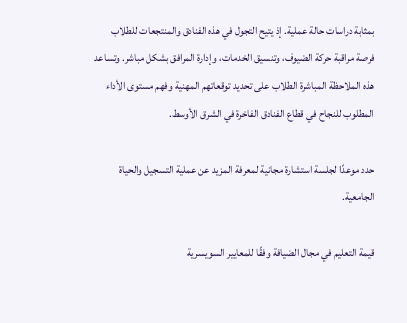بمثابة دراسات حالة عملية. إذ يتيح التجول في هذه الفنادق والمنتجعات للطلاب فرصة مراقبة حركة الضيوف، وتنسيق الخدمات، وإدارة المرافق بشكل مباشر. وتساعد هذه الملاحظة المباشرة الطلاب على تحديد توقعاتهم المهنية وفهم مستوى الأداء المطلوب للنجاح في قطاع الفنادق الفاخرة في الشرق الأوسط.

حدد موعدًا لجلسة استشارة مجانية لمعرفة المزيد عن عملية التسجيل والحياة الجامعية.

قيمة التعليم في مجال الضيافة وفقًا للمعايير السويسرية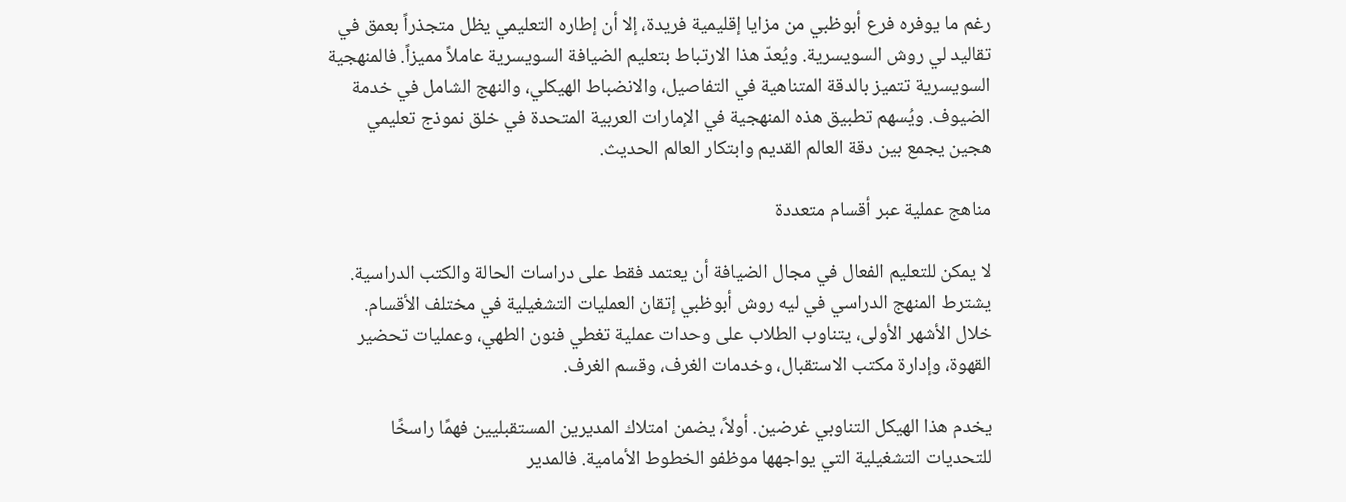رغم ما يوفره فرع أبوظبي من مزايا إقليمية فريدة، إلا أن إطاره التعليمي يظل متجذراً بعمق في تقاليد لي روش السويسرية. ويُعدّ هذا الارتباط بتعليم الضيافة السويسرية عاملاً مميزاً. فالمنهجية السويسرية تتميز بالدقة المتناهية في التفاصيل، والانضباط الهيكلي، والنهج الشامل في خدمة الضيوف. ويُسهم تطبيق هذه المنهجية في الإمارات العربية المتحدة في خلق نموذج تعليمي هجين يجمع بين دقة العالم القديم وابتكار العالم الحديث.

مناهج عملية عبر أقسام متعددة

لا يمكن للتعليم الفعال في مجال الضيافة أن يعتمد فقط على دراسات الحالة والكتب الدراسية. يشترط المنهج الدراسي في ليه روش أبوظبي إتقان العمليات التشغيلية في مختلف الأقسام. خلال الأشهر الأولى، يتناوب الطلاب على وحدات عملية تغطي فنون الطهي، وعمليات تحضير القهوة، وإدارة مكتب الاستقبال، وخدمات الغرف، وقسم الغرف.

يخدم هذا الهيكل التناوبي غرضين. أولاً، يضمن امتلاك المديرين المستقبليين فهمًا راسخًا للتحديات التشغيلية التي يواجهها موظفو الخطوط الأمامية. فالمدير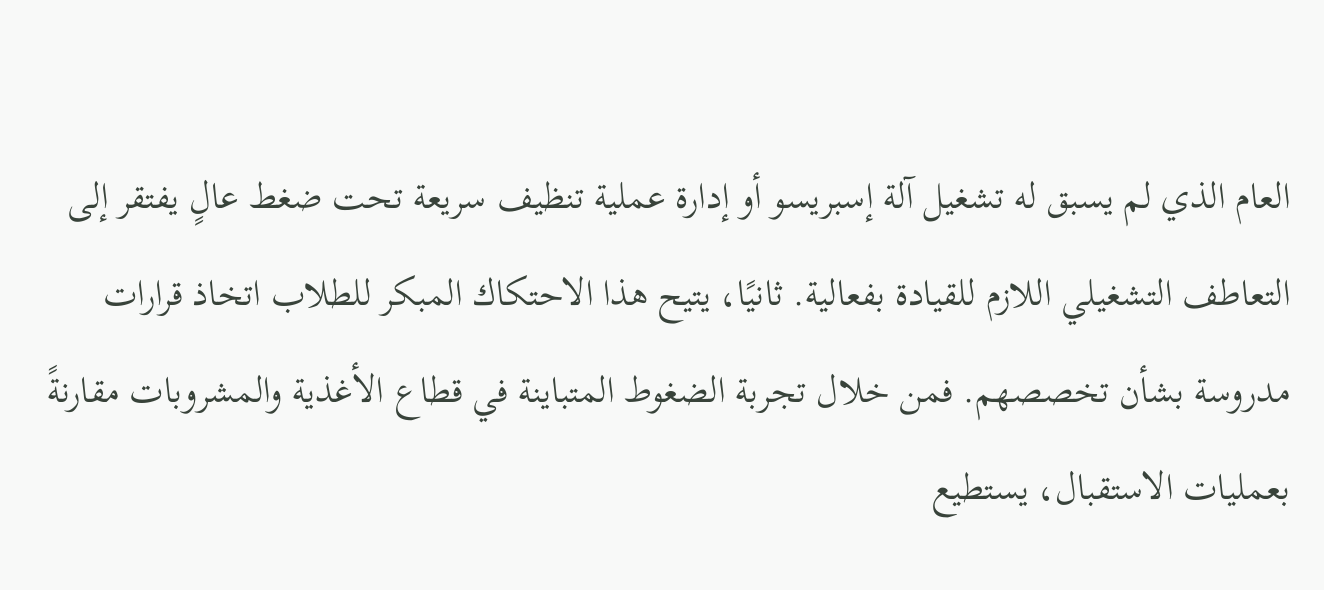العام الذي لم يسبق له تشغيل آلة إسبريسو أو إدارة عملية تنظيف سريعة تحت ضغط عالٍ يفتقر إلى التعاطف التشغيلي اللازم للقيادة بفعالية. ثانيًا، يتيح هذا الاحتكاك المبكر للطلاب اتخاذ قرارات مدروسة بشأن تخصصهم. فمن خلال تجربة الضغوط المتباينة في قطاع الأغذية والمشروبات مقارنةً بعمليات الاستقبال، يستطيع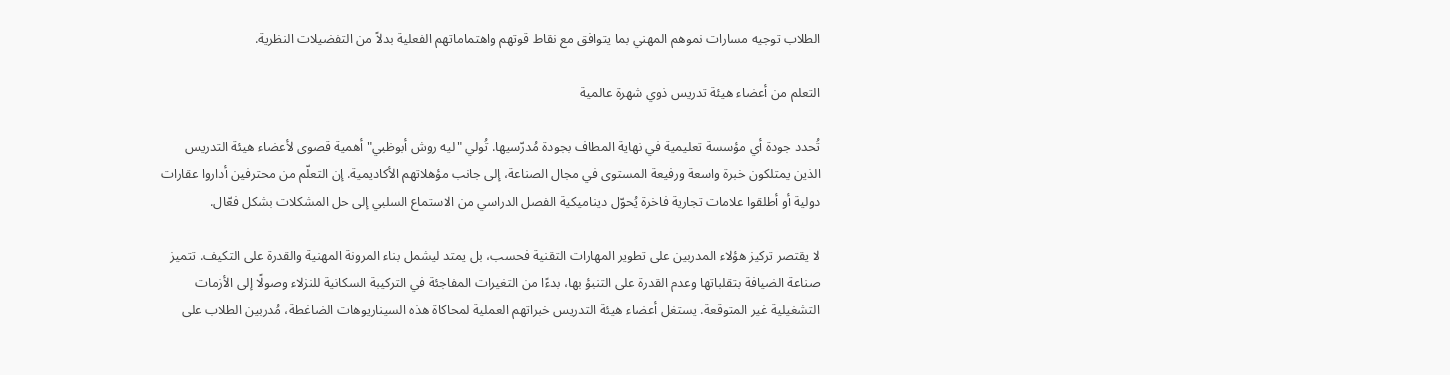الطلاب توجيه مسارات نموهم المهني بما يتوافق مع نقاط قوتهم واهتماماتهم الفعلية بدلاً من التفضيلات النظرية.

التعلم من أعضاء هيئة تدريس ذوي شهرة عالمية

تُحدد جودة أي مؤسسة تعليمية في نهاية المطاف بجودة مُدرّسيها. تُولي "ليه روش أبوظبي" أهمية قصوى لأعضاء هيئة التدريس الذين يمتلكون خبرة واسعة ورفيعة المستوى في مجال الصناعة، إلى جانب مؤهلاتهم الأكاديمية. إن التعلّم من محترفين أداروا عقارات دولية أو أطلقوا علامات تجارية فاخرة يُحوّل ديناميكية الفصل الدراسي من الاستماع السلبي إلى حل المشكلات بشكل فعّال.

لا يقتصر تركيز هؤلاء المدربين على تطوير المهارات التقنية فحسب، بل يمتد ليشمل بناء المرونة المهنية والقدرة على التكيف. تتميز صناعة الضيافة بتقلباتها وعدم القدرة على التنبؤ بها، بدءًا من التغيرات المفاجئة في التركيبة السكانية للنزلاء وصولًا إلى الأزمات التشغيلية غير المتوقعة. يستغل أعضاء هيئة التدريس خبراتهم العملية لمحاكاة هذه السيناريوهات الضاغطة، مُدربين الطلاب على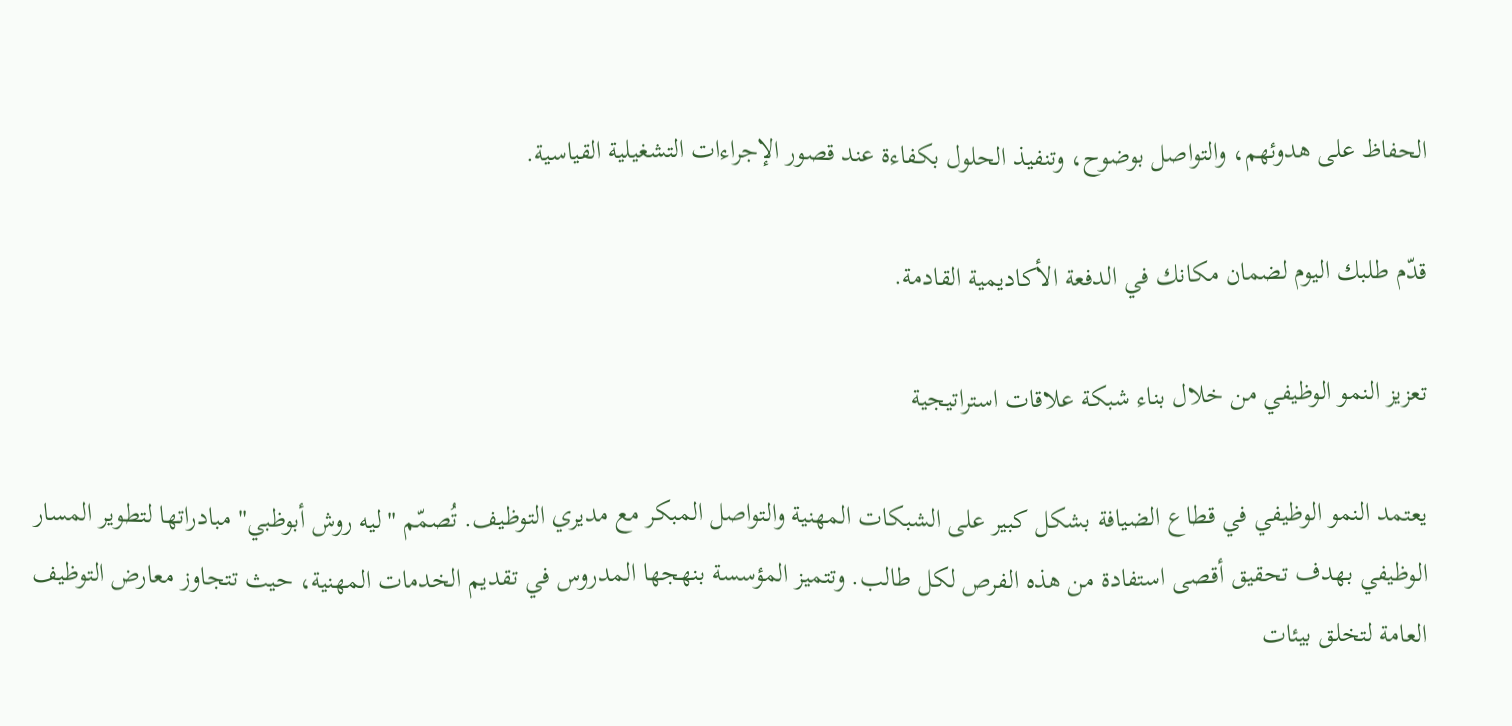الحفاظ على هدوئهم، والتواصل بوضوح، وتنفيذ الحلول بكفاءة عند قصور الإجراءات التشغيلية القياسية.

قدّم طلبك اليوم لضمان مكانك في الدفعة الأكاديمية القادمة.

تعزيز النمو الوظيفي من خلال بناء شبكة علاقات استراتيجية

يعتمد النمو الوظيفي في قطاع الضيافة بشكل كبير على الشبكات المهنية والتواصل المبكر مع مديري التوظيف. تُصمّم "ليه روش أبوظبي" مبادراتها لتطوير المسار الوظيفي بهدف تحقيق أقصى استفادة من هذه الفرص لكل طالب. وتتميز المؤسسة بنهجها المدروس في تقديم الخدمات المهنية، حيث تتجاوز معارض التوظيف العامة لتخلق بيئات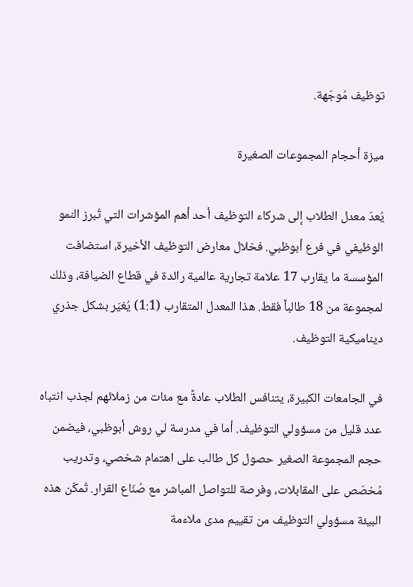توظيف مُوجّهة.

ميزة أحجام المجموعات الصغيرة

يُعدّ معدل الطلاب إلى شركاء التوظيف أحد أهم المؤشرات التي تُبرز النمو الوظيفي في فرع أبوظبي. فخلال معارض التوظيف الأخيرة، استضافت المؤسسة ما يقارب 17 علامة تجارية عالمية رائدة في قطاع الضيافة، وذلك لمجموعة من 18 طالباً فقط. هذا المعدل المتقارب (1:1) يُغيّر بشكل جذري ديناميكية التوظيف.

في الجامعات الكبيرة، يتنافس الطلاب عادةً مع مئات من زملائهم لجذب انتباه عدد قليل من مسؤولي التوظيف. أما في مدرسة لي روش أبوظبي، فيضمن حجم المجموعة الصغير حصول كل طالب على اهتمام شخصي، وتدريب مُخصّص على المقابلات، وفرصة للتواصل المباشر مع صُنّاع القرار. تُمكّن هذه البيئة مسؤولي التوظيف من تقييم مدى ملاءمة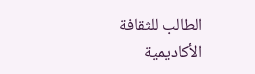الطالب للثقافة الأكاديمية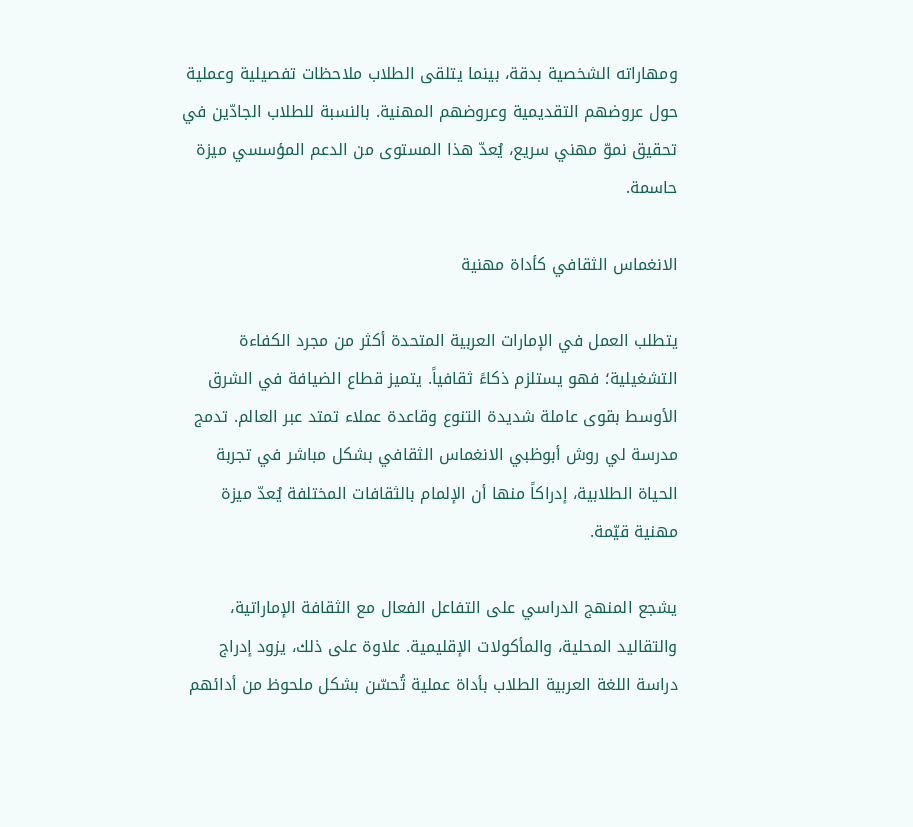ومهاراته الشخصية بدقة، بينما يتلقى الطلاب ملاحظات تفصيلية وعملية حول عروضهم التقديمية وعروضهم المهنية. بالنسبة للطلاب الجادّين في تحقيق نموّ مهني سريع، يُعدّ هذا المستوى من الدعم المؤسسي ميزة حاسمة.

الانغماس الثقافي كأداة مهنية

يتطلب العمل في الإمارات العربية المتحدة أكثر من مجرد الكفاءة التشغيلية؛ فهو يستلزم ذكاءً ثقافياً. يتميز قطاع الضيافة في الشرق الأوسط بقوى عاملة شديدة التنوع وقاعدة عملاء تمتد عبر العالم. تدمج مدرسة لي روش أبوظبي الانغماس الثقافي بشكل مباشر في تجربة الحياة الطلابية، إدراكاً منها أن الإلمام بالثقافات المختلفة يُعدّ ميزة مهنية قيّمة.

يشجع المنهج الدراسي على التفاعل الفعال مع الثقافة الإماراتية، والتقاليد المحلية، والمأكولات الإقليمية. علاوة على ذلك، يزود إدراج دراسة اللغة العربية الطلاب بأداة عملية تُحسّن بشكل ملحوظ من أدائهم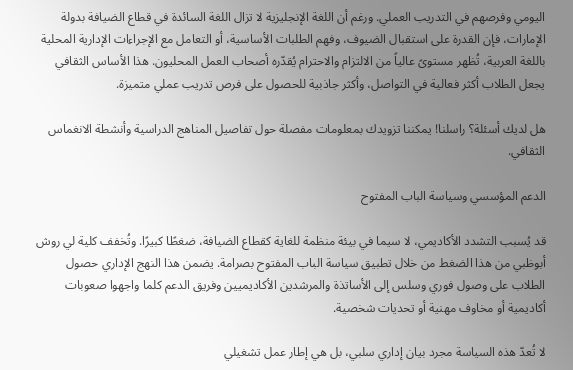اليومي وفرصهم في التدريب العملي. ورغم أن اللغة الإنجليزية لا تزال اللغة السائدة في قطاع الضيافة بدولة الإمارات، فإن القدرة على استقبال الضيوف، وفهم الطلبات الأساسية، أو التعامل مع الإجراءات الإدارية المحلية باللغة العربية، تُظهر مستوىً عالياً من الالتزام والاحترام يُقدّره أصحاب العمل المحليون. هذا الأساس الثقافي يجعل الطلاب أكثر فعالية في التواصل، وأكثر جاذبية للحصول على فرص تدريب عملي متميزة.

هل لديك أسئلة؟ راسلنا! يمكننا تزويدك بمعلومات مفصلة حول تفاصيل المناهج الدراسية وأنشطة الانغماس الثقافي.

الدعم المؤسسي وسياسة الباب المفتوح

قد يُسبب التشدد الأكاديمي، لا سيما في بيئة منظمة للغاية كقطاع الضيافة، ضغطًا كبيرًا. وتُخفف كلية لي روش أبوظبي من هذا الضغط من خلال تطبيق سياسة الباب المفتوح بصرامة. يضمن هذا النهج الإداري حصول الطلاب على وصول فوري وسلس إلى الأساتذة والمرشدين الأكاديميين وفريق الدعم كلما واجهوا صعوبات أكاديمية أو مخاوف مهنية أو تحديات شخصية.

لا تُعدّ هذه السياسة مجرد بيان إداري سلبي، بل هي إطار عمل تشغيلي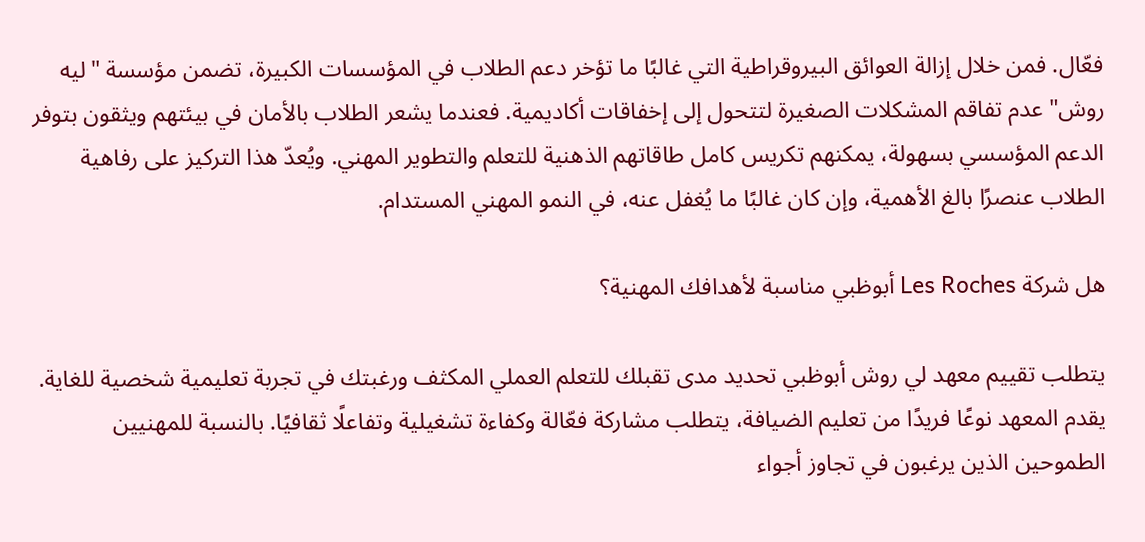فعّال. فمن خلال إزالة العوائق البيروقراطية التي غالبًا ما تؤخر دعم الطلاب في المؤسسات الكبيرة، تضمن مؤسسة "ليه روش" عدم تفاقم المشكلات الصغيرة لتتحول إلى إخفاقات أكاديمية. فعندما يشعر الطلاب بالأمان في بيئتهم ويثقون بتوفر الدعم المؤسسي بسهولة، يمكنهم تكريس كامل طاقاتهم الذهنية للتعلم والتطوير المهني. ويُعدّ هذا التركيز على رفاهية الطلاب عنصرًا بالغ الأهمية، وإن كان غالبًا ما يُغفل عنه، في النمو المهني المستدام.

هل شركة Les Roches أبوظبي مناسبة لأهدافك المهنية؟

يتطلب تقييم معهد لي روش أبوظبي تحديد مدى تقبلك للتعلم العملي المكثف ورغبتك في تجربة تعليمية شخصية للغاية. يقدم المعهد نوعًا فريدًا من تعليم الضيافة، يتطلب مشاركة فعّالة وكفاءة تشغيلية وتفاعلًا ثقافيًا. بالنسبة للمهنيين الطموحين الذين يرغبون في تجاوز أجواء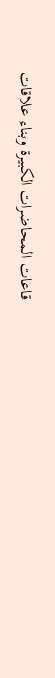قاعات المحاضرات الكبيرة وبناء علاقات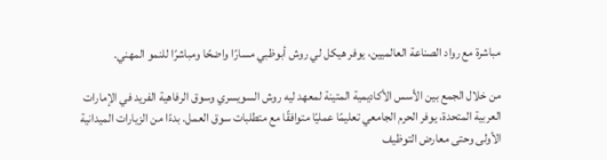مباشرة مع رواد الصناعة العالميين، يوفر هيكل لي روش أبوظبي مسارًا واضحًا ومباشرًا للنمو المهني.

من خلال الجمع بين الأسس الأكاديمية المتينة لمعهد ليه روش السويسري وسوق الرفاهية الفريد في الإمارات العربية المتحدة، يوفر الحرم الجامعي تعليمًا عمليًا متوافقًا مع متطلبات سوق العمل. بدءًا من الزيارات الميدانية الأولى وحتى معارض التوظيف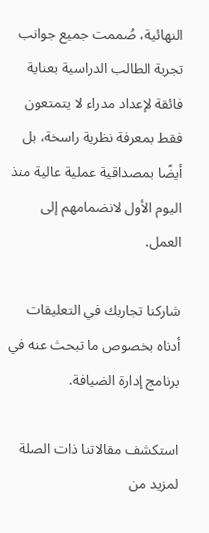النهائية، صُممت جميع جوانب تجربة الطالب الدراسية بعناية فائقة لإعداد مدراء لا يتمتعون فقط بمعرفة نظرية راسخة، بل أيضًا بمصداقية عملية عالية منذ اليوم الأول لانضمامهم إلى العمل.

شاركنا تجاربك في التعليقات أدناه بخصوص ما تبحث عنه في برنامج إدارة الضيافة.

استكشف مقالاتنا ذات الصلة لمزيد من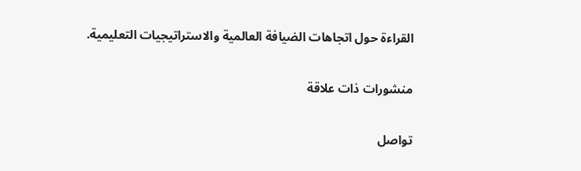القراءة حول اتجاهات الضيافة العالمية والاستراتيجيات التعليمية.

منشورات ذات علاقة

تواصل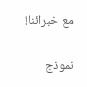مع خبرائنا!

نموذج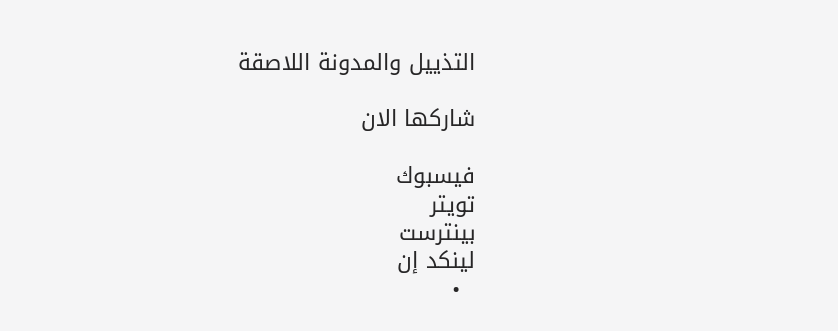التذييل والمدونة اللاصقة

شاركها الان

فيسبوك
تويتر
بينترست
لينكد إن
  •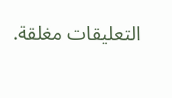التعليقات مغلقة.